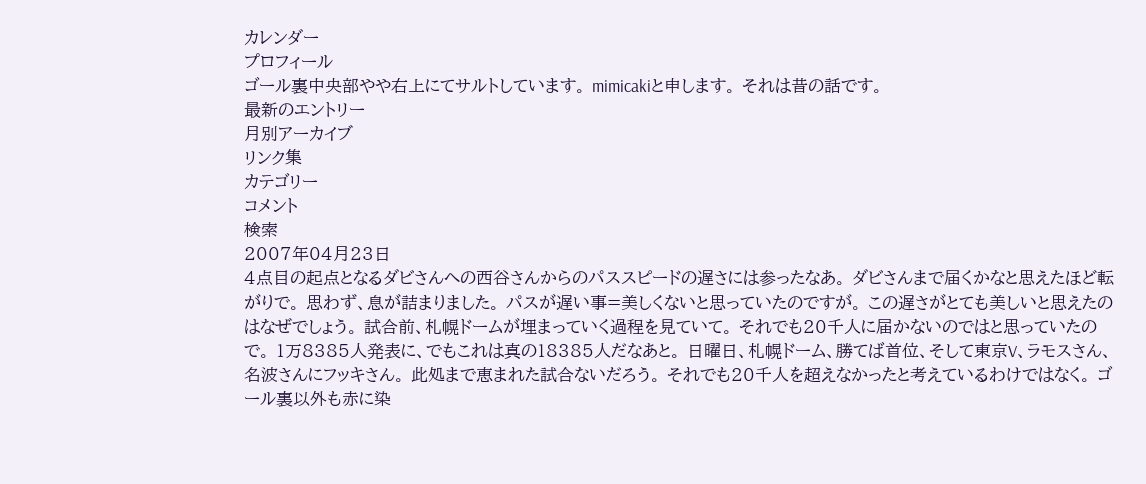カレンダー
プロフィール
ゴール裏中央部やや右上にてサルトしています。 mimicakiと申します。 それは昔の話です。
最新のエントリー
月別アーカイブ
リンク集
カテゴリー
コメント
検索
2007年04月23日
4点目の起点となるダビさんへの西谷さんからのパススピードの遅さには参ったなあ。 ダビさんまで届くかなと思えたほど転がりで。 思わず、息が詰まりました。 パスが遅い事=美しくないと思っていたのですが。 この遅さがとても美しいと思えたのはなぜでしょう。 試合前、札幌ドームが埋まっていく過程を見ていて。 それでも20千人に届かないのではと思っていたので。 1万8385人発表に、でもこれは真の18385人だなあと。 日曜日、札幌ドーム、勝てば首位、そして東京V、ラモスさん、名波さんにフッキさん。 此処まで恵まれた試合ないだろう。 それでも20千人を超えなかったと考えているわけではなく。 ゴール裏以外も赤に染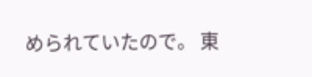められていたので。 東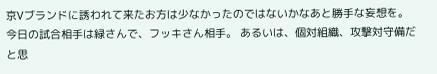京Vブランドに誘われて来たお方は少なかったのではないかなあと勝手な妄想を。 今日の試合相手は緑さんで、フッキさん相手。 あるいは、個対組織、攻撃対守備だと思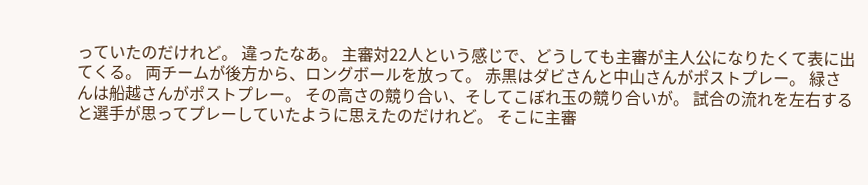っていたのだけれど。 違ったなあ。 主審対22人という感じで、どうしても主審が主人公になりたくて表に出てくる。 両チームが後方から、ロングボールを放って。 赤黒はダビさんと中山さんがポストプレー。 緑さんは船越さんがポストプレー。 その高さの競り合い、そしてこぼれ玉の競り合いが。 試合の流れを左右すると選手が思ってプレーしていたように思えたのだけれど。 そこに主審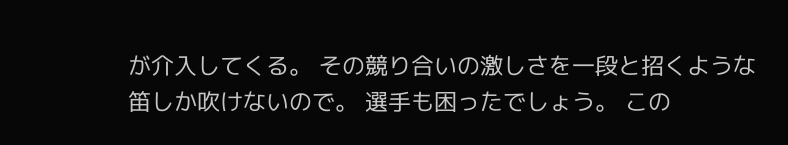が介入してくる。 その競り合いの激しさを一段と招くような笛しか吹けないので。 選手も困ったでしょう。 この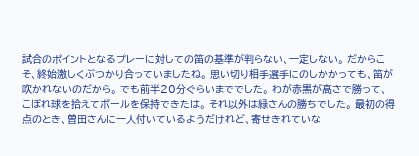試合のポイントとなるプレーに対しての笛の基準が判らない、一定しない。 だからこそ、終始激しくぶつかり合っていましたね。 思い切り相手選手にのしかかっても、笛が吹かれないのだから。 でも前半20分ぐらいまででした。 わが赤黒が高さで勝って、こぼれ球を拾えてボールを保持できたは。 それ以外は緑さんの勝ちでした。 最初の得点のとき、曽田さんに一人付いているようだけれど、寄せきれていな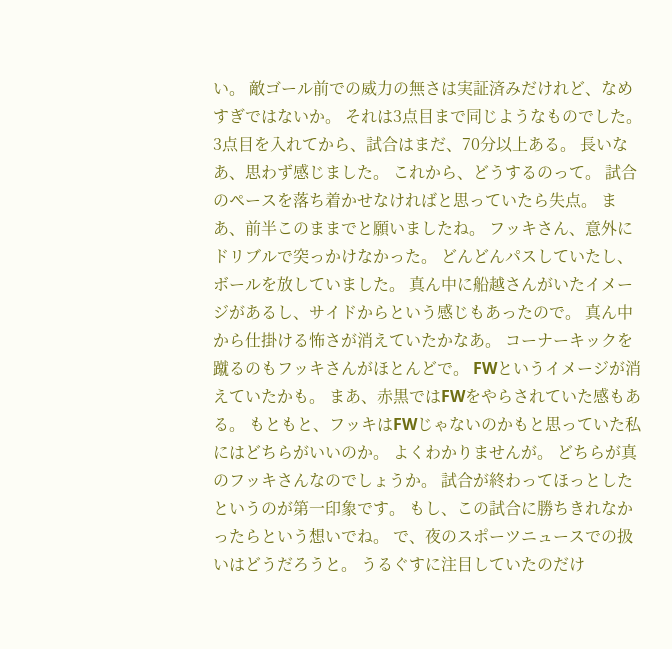い。 敵ゴール前での威力の無さは実証済みだけれど、なめすぎではないか。 それは3点目まで同じようなものでした。 3点目を入れてから、試合はまだ、70分以上ある。 長いなあ、思わず感じました。 これから、どうするのって。 試合のペースを落ち着かせなければと思っていたら失点。 まあ、前半このままでと願いましたね。 フッキさん、意外にドリブルで突っかけなかった。 どんどんパスしていたし、ボールを放していました。 真ん中に船越さんがいたイメージがあるし、サイドからという感じもあったので。 真ん中から仕掛ける怖さが消えていたかなあ。 コーナーキックを蹴るのもフッキさんがほとんどで。 FWというイメージが消えていたかも。 まあ、赤黒ではFWをやらされていた感もある。 もともと、フッキはFWじゃないのかもと思っていた私にはどちらがいいのか。 よくわかりませんが。 どちらが真のフッキさんなのでしょうか。 試合が終わってほっとしたというのが第一印象です。 もし、この試合に勝ちきれなかったらという想いでね。 で、夜のスポーツニュースでの扱いはどうだろうと。 うるぐすに注目していたのだけ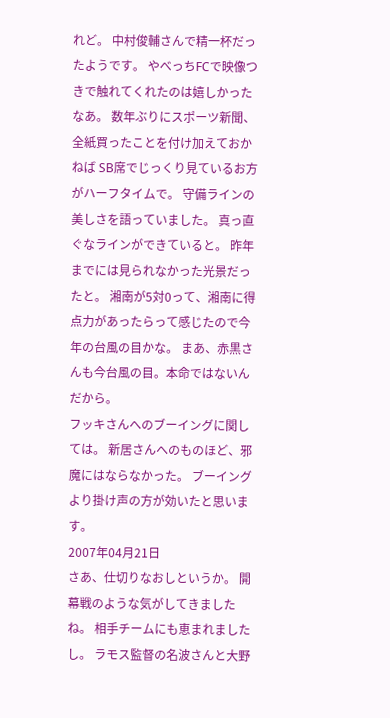れど。 中村俊輔さんで精一杯だったようです。 やべっちFCで映像つきで触れてくれたのは嬉しかったなあ。 数年ぶりにスポーツ新聞、全紙買ったことを付け加えておかねば SB席でじっくり見ているお方がハーフタイムで。 守備ラインの美しさを語っていました。 真っ直ぐなラインができていると。 昨年までには見られなかった光景だったと。 湘南が5対0って、湘南に得点力があったらって感じたので今年の台風の目かな。 まあ、赤黒さんも今台風の目。本命ではないんだから。
フッキさんへのブーイングに関しては。 新居さんへのものほど、邪魔にはならなかった。 ブーイングより掛け声の方が効いたと思います。
2007年04月21日
さあ、仕切りなおしというか。 開幕戦のような気がしてきましたね。 相手チームにも恵まれましたし。 ラモス監督の名波さんと大野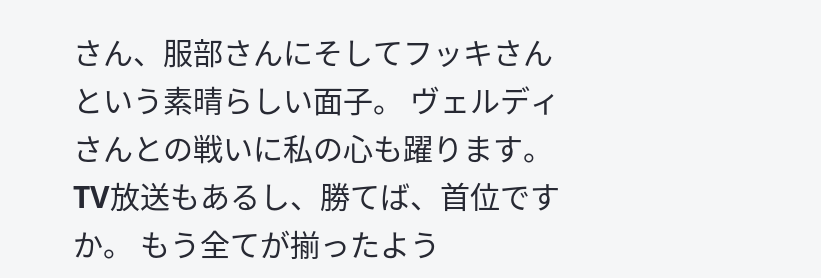さん、服部さんにそしてフッキさんという素晴らしい面子。 ヴェルディさんとの戦いに私の心も躍ります。 TV放送もあるし、勝てば、首位ですか。 もう全てが揃ったよう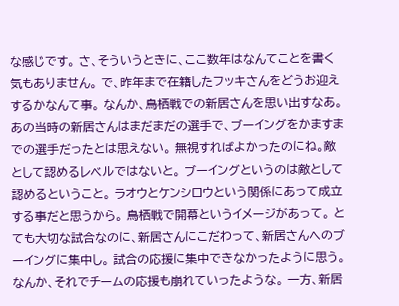な感じです。 さ、そういうときに、ここ数年はなんてことを書く気もありません。 で、昨年まで在籍したフッキさんをどうお迎えするかなんて事。 なんか、鳥栖戦での新居さんを思い出すなあ。 あの当時の新居さんはまだまだの選手で、ブーイングをかますまでの選手だったとは思えない。 無視すればよかったのにね。敵として認めるレベルではないと。 ブーイングというのは敵として認めるということ。 ラオウとケンシロウという関係にあって成立する事だと思うから。 鳥栖戦で開幕というイメージがあって。 とても大切な試合なのに、新居さんにこだわって、新居さんへのブーイングに集中し。 試合の応援に集中できなかったように思う。 なんか、それでチームの応援も崩れていったような。 一方、新居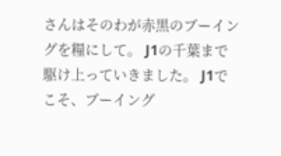さんはそのわが赤黒のブーイングを糧にして。 J1の千葉まで駆け上っていきました。 J1でこそ、ブーイング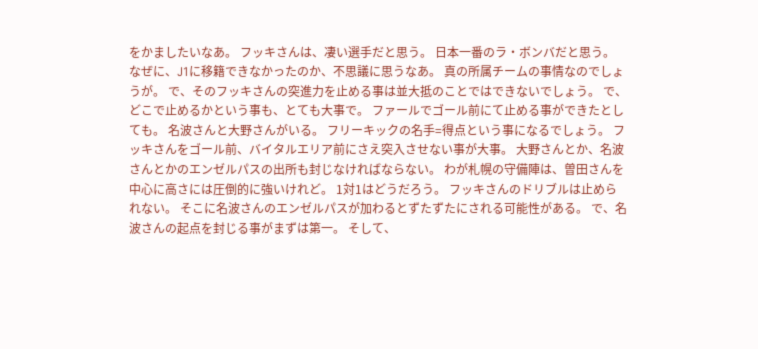をかましたいなあ。 フッキさんは、凄い選手だと思う。 日本一番のラ・ボンバだと思う。 なぜに、J1に移籍できなかったのか、不思議に思うなあ。 真の所属チームの事情なのでしょうが。 で、そのフッキさんの突進力を止める事は並大抵のことではできないでしょう。 で、どこで止めるかという事も、とても大事で。 ファールでゴール前にて止める事ができたとしても。 名波さんと大野さんがいる。 フリーキックの名手=得点という事になるでしょう。 フッキさんをゴール前、バイタルエリア前にさえ突入させない事が大事。 大野さんとか、名波さんとかのエンゼルパスの出所も封じなければならない。 わが札幌の守備陣は、曽田さんを中心に高さには圧倒的に強いけれど。 1対1はどうだろう。 フッキさんのドリブルは止められない。 そこに名波さんのエンゼルパスが加わるとずたずたにされる可能性がある。 で、名波さんの起点を封じる事がまずは第一。 そして、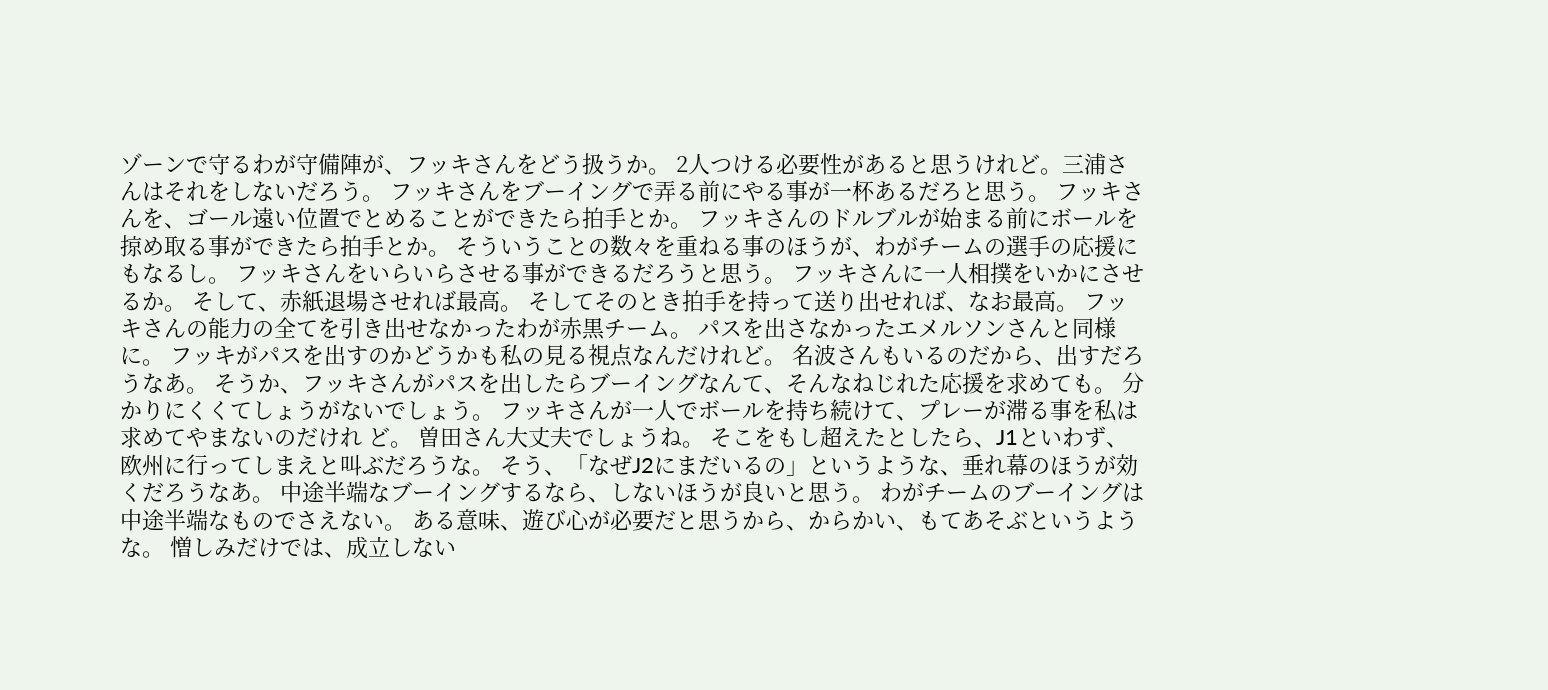ゾーンで守るわが守備陣が、フッキさんをどう扱うか。 2人つける必要性があると思うけれど。三浦さんはそれをしないだろう。 フッキさんをブーイングで弄る前にやる事が一杯あるだろと思う。 フッキさんを、ゴール遠い位置でとめることができたら拍手とか。 フッキさんのドルブルが始まる前にボールを掠め取る事ができたら拍手とか。 そういうことの数々を重ねる事のほうが、わがチームの選手の応援にもなるし。 フッキさんをいらいらさせる事ができるだろうと思う。 フッキさんに一人相撲をいかにさせるか。 そして、赤紙退場させれば最高。 そしてそのとき拍手を持って送り出せれば、なお最高。 フッキさんの能力の全てを引き出せなかったわが赤黒チーム。 パスを出さなかったエメルソンさんと同様に。 フッキがパスを出すのかどうかも私の見る視点なんだけれど。 名波さんもいるのだから、出すだろうなあ。 そうか、フッキさんがパスを出したらブーイングなんて、そんなねじれた応援を求めても。 分かりにくくてしょうがないでしょう。 フッキさんが一人でボールを持ち続けて、プレーが滞る事を私は求めてやまないのだけれ ど。 曽田さん大丈夫でしょうね。 そこをもし超えたとしたら、J1といわず、欧州に行ってしまえと叫ぶだろうな。 そう、「なぜJ2にまだいるの」というような、垂れ幕のほうが効くだろうなあ。 中途半端なブーイングするなら、しないほうが良いと思う。 わがチームのブーイングは中途半端なものでさえない。 ある意味、遊び心が必要だと思うから、からかい、もてあそぶというような。 憎しみだけでは、成立しない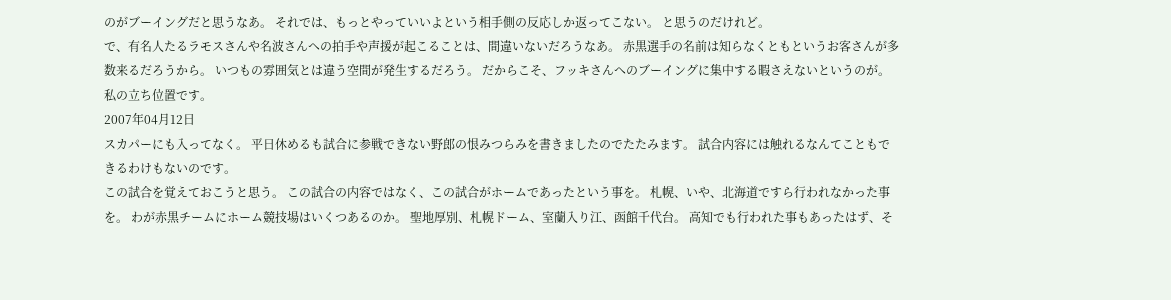のがブーイングだと思うなあ。 それでは、もっとやっていいよという相手側の反応しか返ってこない。 と思うのだけれど。
で、有名人たるラモスさんや名波さんへの拍手や声援が起こることは、間違いないだろうなあ。 赤黒選手の名前は知らなくともというお客さんが多数来るだろうから。 いつもの雰囲気とは違う空間が発生するだろう。 だからこそ、フッキさんへのブーイングに集中する暇さえないというのが。 私の立ち位置です。
2007年04月12日
スカパーにも入ってなく。 平日休めるも試合に参戦できない野郎の恨みつらみを書きましたのでたたみます。 試合内容には触れるなんてこともできるわけもないのです。
この試合を覚えておこうと思う。 この試合の内容ではなく、この試合がホームであったという事を。 札幌、いや、北海道ですら行われなかった事を。 わが赤黒チームにホーム競技場はいくつあるのか。 聖地厚別、札幌ドーム、室蘭入り江、函館千代台。 高知でも行われた事もあったはず、そ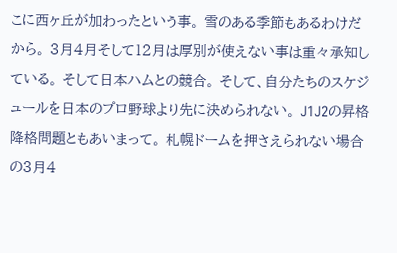こに西ヶ丘が加わったという事。 雪のある季節もあるわけだから。 3月4月そして12月は厚別が使えない事は重々承知している。 そして日本ハムとの競合。 そして、自分たちのスケジュールを日本のプロ野球より先に決められない。 J1J2の昇格降格問題ともあいまって。 札幌ドームを押さえられない場合の3月4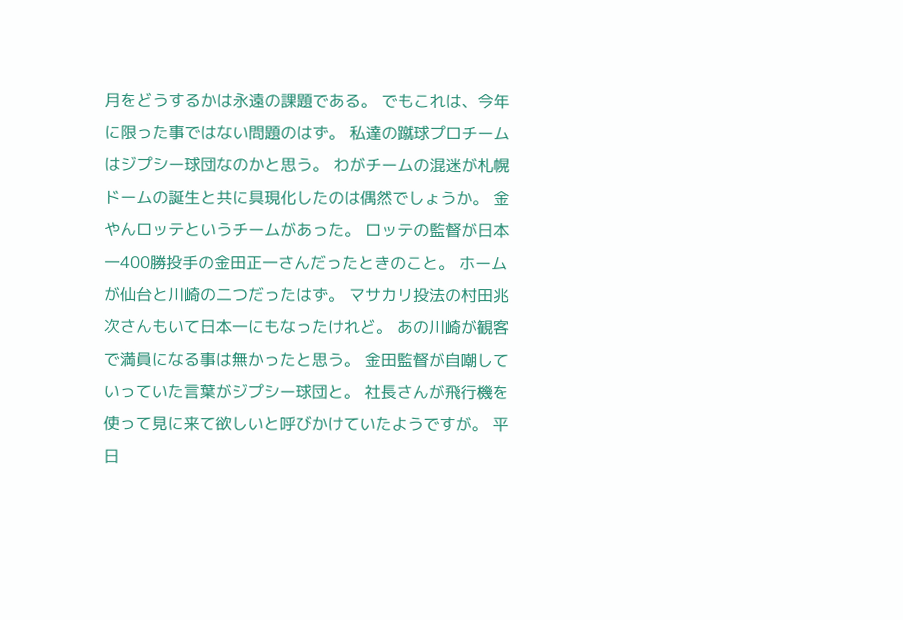月をどうするかは永遠の課題である。 でもこれは、今年に限った事ではない問題のはず。 私達の蹴球プロチームはジプシー球団なのかと思う。 わがチームの混迷が札幌ドームの誕生と共に具現化したのは偶然でしょうか。 金やんロッテというチームがあった。 ロッテの監督が日本一400勝投手の金田正一さんだったときのこと。 ホームが仙台と川崎の二つだったはず。 マサカリ投法の村田兆次さんもいて日本一にもなったけれど。 あの川崎が観客で満員になる事は無かったと思う。 金田監督が自嘲していっていた言葉がジプシー球団と。 社長さんが飛行機を使って見に来て欲しいと呼びかけていたようですが。 平日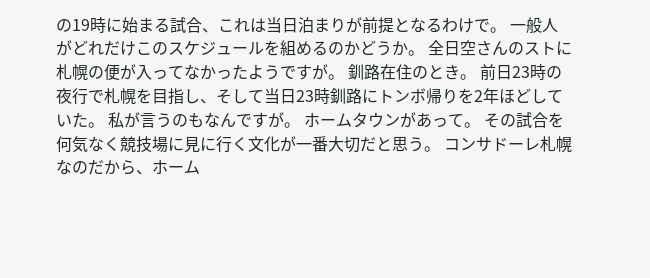の19時に始まる試合、これは当日泊まりが前提となるわけで。 一般人がどれだけこのスケジュールを組めるのかどうか。 全日空さんのストに札幌の便が入ってなかったようですが。 釧路在住のとき。 前日23時の夜行で札幌を目指し、そして当日23時釧路にトンボ帰りを2年ほどしていた。 私が言うのもなんですが。 ホームタウンがあって。 その試合を何気なく競技場に見に行く文化が一番大切だと思う。 コンサドーレ札幌なのだから、ホーム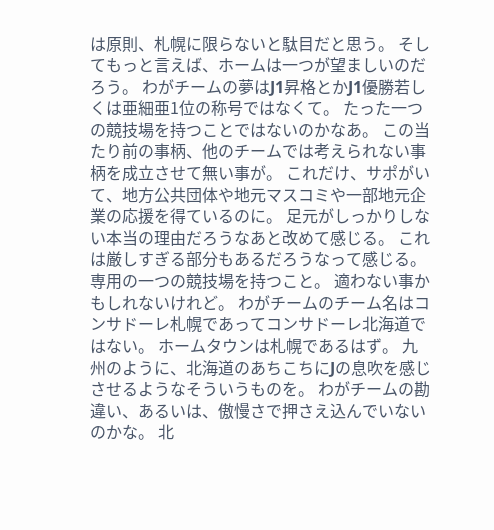は原則、札幌に限らないと駄目だと思う。 そしてもっと言えば、ホームは一つが望ましいのだろう。 わがチームの夢はJ1昇格とかJ1優勝若しくは亜細亜1位の称号ではなくて。 たった一つの競技場を持つことではないのかなあ。 この当たり前の事柄、他のチームでは考えられない事柄を成立させて無い事が。 これだけ、サポがいて、地方公共団体や地元マスコミや一部地元企業の応援を得ているのに。 足元がしっかりしない本当の理由だろうなあと改めて感じる。 これは厳しすぎる部分もあるだろうなって感じる。 専用の一つの競技場を持つこと。 適わない事かもしれないけれど。 わがチームのチーム名はコンサドーレ札幌であってコンサドーレ北海道ではない。 ホームタウンは札幌であるはず。 九州のように、北海道のあちこちにJの息吹を感じさせるようなそういうものを。 わがチームの勘違い、あるいは、傲慢さで押さえ込んでいないのかな。 北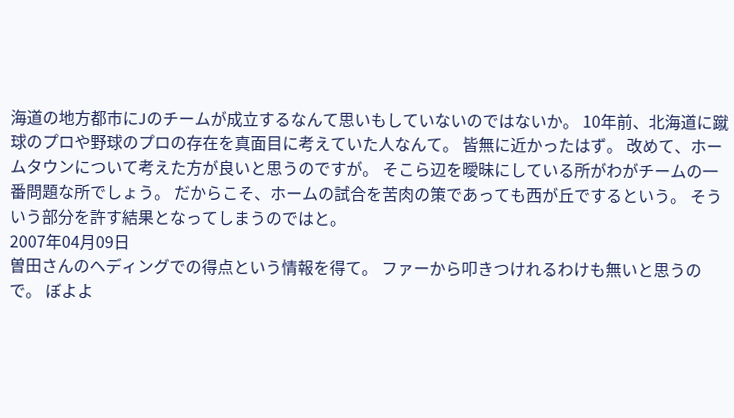海道の地方都市にJのチームが成立するなんて思いもしていないのではないか。 10年前、北海道に蹴球のプロや野球のプロの存在を真面目に考えていた人なんて。 皆無に近かったはず。 改めて、ホームタウンについて考えた方が良いと思うのですが。 そこら辺を曖昧にしている所がわがチームの一番問題な所でしょう。 だからこそ、ホームの試合を苦肉の策であっても西が丘でするという。 そういう部分を許す結果となってしまうのではと。
2007年04月09日
曽田さんのヘディングでの得点という情報を得て。 ファーから叩きつけれるわけも無いと思うので。 ぼよよ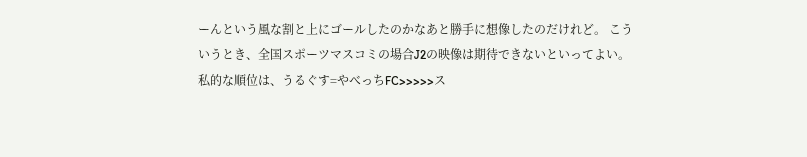ーんという風な割と上にゴールしたのかなあと勝手に想像したのだけれど。 こういうとき、全国スポーツマスコミの場合J2の映像は期待できないといってよい。 私的な順位は、うるぐす=やべっちFC>>>>>ス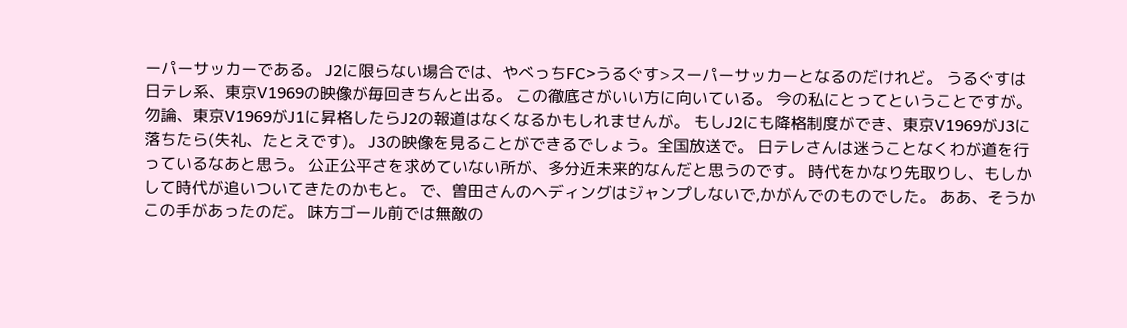ーパーサッカーである。 J2に限らない場合では、やべっちFC>うるぐす>スーパーサッカーとなるのだけれど。 うるぐすは日テレ系、東京V1969の映像が毎回きちんと出る。 この徹底さがいい方に向いている。 今の私にとってということですが。 勿論、東京V1969がJ1に昇格したらJ2の報道はなくなるかもしれませんが。 もしJ2にも降格制度ができ、東京V1969がJ3に落ちたら(失礼、たとえです)。 J3の映像を見ることができるでしょう。全国放送で。 日テレさんは迷うことなくわが道を行っているなあと思う。 公正公平さを求めていない所が、多分近未来的なんだと思うのです。 時代をかなり先取りし、もしかして時代が追いついてきたのかもと。 で、曽田さんのヘディングはジャンプしないで,かがんでのものでした。 ああ、そうかこの手があったのだ。 味方ゴール前では無敵の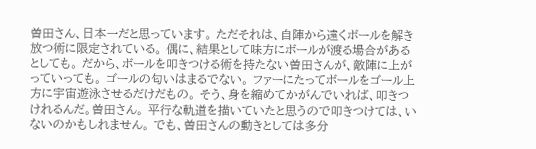曽田さん、日本一だと思っています。 ただそれは、自陣から遠くボールを解き放つ術に限定されている。 偶に、結果として味方にボールが渡る場合があるとしても。 だから、ボールを叩きつける術を持たない曽田さんが、敵陣に上がっていっても。 ゴールの匂いはまるでない。 ファーにたってボールをゴール上方に宇宙遊泳させるだけだもの。 そう、身を縮めてかがんでいれば、叩きつけれるんだ。曽田さん。 平行な軌道を描いていたと思うので叩きつけては、いないのかもしれません。 でも、曽田さんの動きとしては多分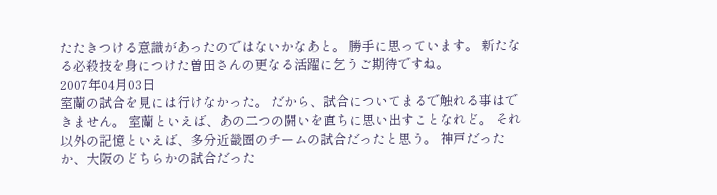たたきつける意識があったのではないかなあと。 勝手に思っています。 新たなる必殺技を身につけた曽田さんの更なる活躍に乞うご期待ですね。
2007年04月03日
室蘭の試合を見には行けなかった。 だから、試合についてまるで触れる事はできません。 室蘭といえば、あの二つの闘いを直ちに思い出すことなれど。 それ以外の記憶といえば、多分近畿圏のチームの試合だったと思う。 神戸だったか、大阪のどちらかの試合だった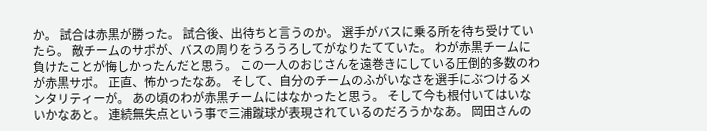か。 試合は赤黒が勝った。 試合後、出待ちと言うのか。 選手がバスに乗る所を待ち受けていたら。 敵チームのサポが、バスの周りをうろうろしてがなりたてていた。 わが赤黒チームに負けたことが悔しかったんだと思う。 この一人のおじさんを遠巻きにしている圧倒的多数のわが赤黒サポ。 正直、怖かったなあ。 そして、自分のチームのふがいなさを選手にぶつけるメンタリティーが。 あの頃のわが赤黒チームにはなかったと思う。 そして今も根付いてはいないかなあと。 連続無失点という事で三浦蹴球が表現されているのだろうかなあ。 岡田さんの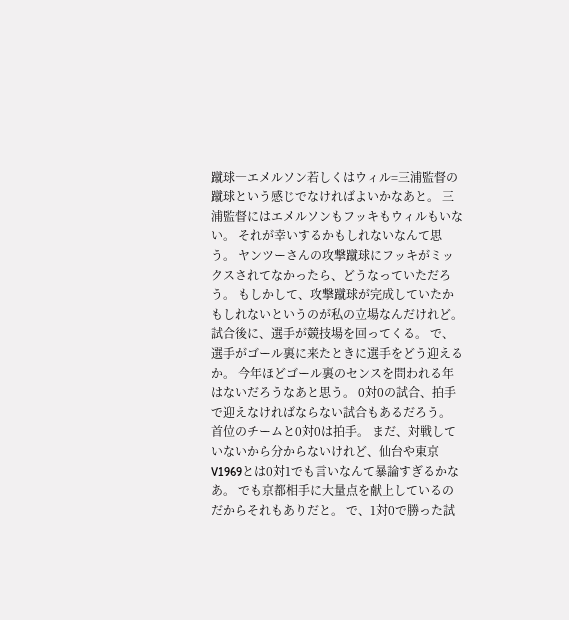蹴球―エメルソン若しくはウィル=三浦監督の蹴球という感じでなければよいかなあと。 三浦監督にはエメルソンもフッキもウィルもいない。 それが幸いするかもしれないなんて思う。 ヤンツーさんの攻撃蹴球にフッキがミックスされてなかったら、どうなっていただろう。 もしかして、攻撃蹴球が完成していたかもしれないというのが私の立場なんだけれど。 試合後に、選手が競技場を回ってくる。 で、選手がゴール裏に来たときに選手をどう迎えるか。 今年ほどゴール裏のセンスを問われる年はないだろうなあと思う。 0対0の試合、拍手で迎えなければならない試合もあるだろう。 首位のチームと0対0は拍手。 まだ、対戦していないから分からないけれど、仙台や東京V1969とは0対1でも言いなんて暴論すぎるかなあ。 でも京都相手に大量点を献上しているのだからそれもありだと。 で、1対0で勝った試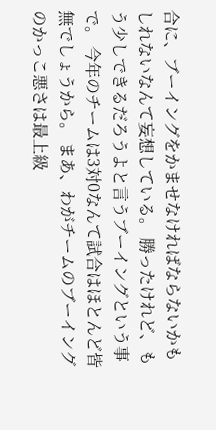合に、ブーイングをかませなければならないかもしれないなんて妄想している。 勝ったけれど、もう少しできるだろうよと言うブーイングという事で。 今年のチームは3対0なんて試合はほとんど皆無でしょうから。 まあ、わがチームのブーイングのかっこ悪さは最上級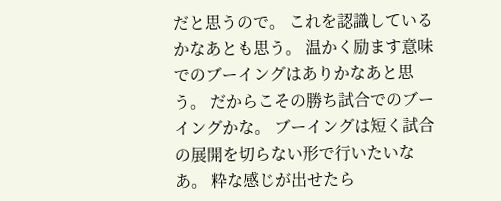だと思うので。 これを認識しているかなあとも思う。 温かく励ます意味でのブーイングはありかなあと思う。 だからこその勝ち試合でのブーイングかな。 ブーイングは短く試合の展開を切らない形で行いたいなあ。 粋な感じが出せたら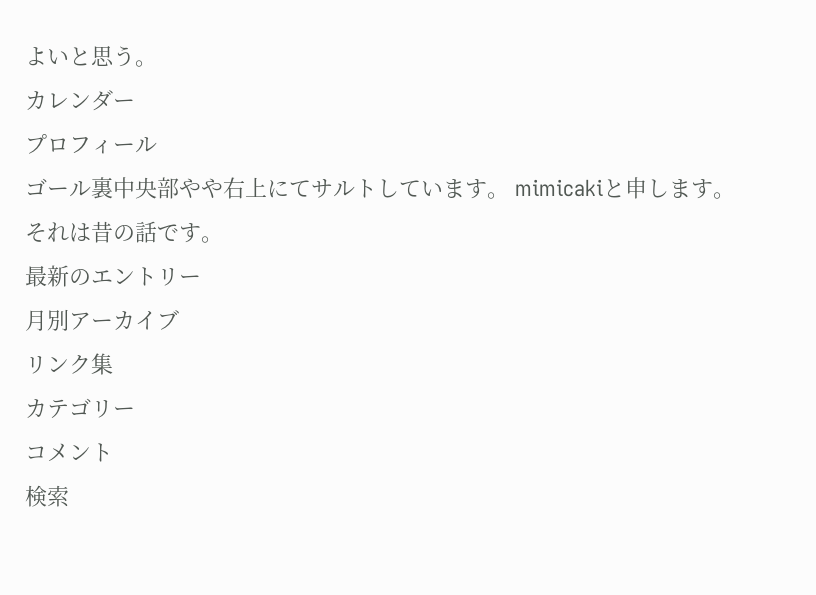よいと思う。
カレンダー
プロフィール
ゴール裏中央部やや右上にてサルトしています。 mimicakiと申します。 それは昔の話です。
最新のエントリー
月別アーカイブ
リンク集
カテゴリー
コメント
検索